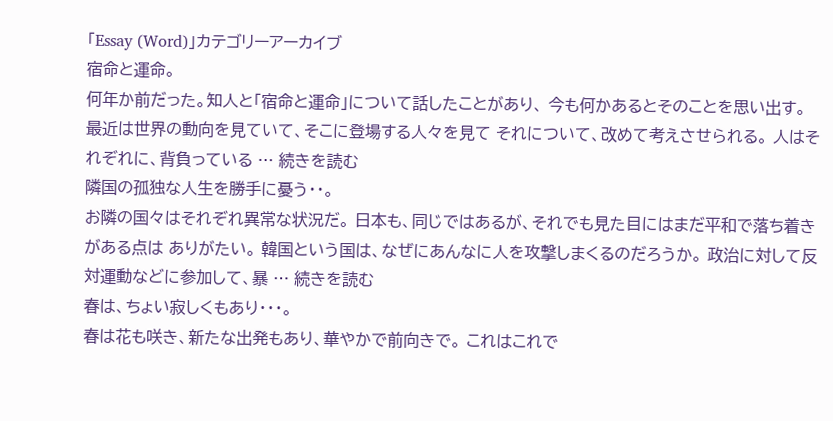「Essay (Word)」カテゴリーアーカイブ
宿命と運命。
何年か前だった。知人と「宿命と運命」について話したことがあり、 今も何かあるとそのことを思い出す。 最近は世界の動向を見ていて、そこに登場する人々を見て それについて、改めて考えさせられる。 人はそれぞれに、背負っている … 続きを読む
隣国の孤独な人生を勝手に憂う・・。
お隣の国々はそれぞれ異常な状況だ。 日本も、同じではあるが、それでも見た目にはまだ平和で落ち着きがある点は ありがたい。 韓国という国は、なぜにあんなに人を攻撃しまくるのだろうか。 政治に対して反対運動などに参加して、暴 … 続きを読む
春は、ちょい寂しくもあり・・・。
春は花も咲き、新たな出発もあり、華やかで前向きで。 これはこれで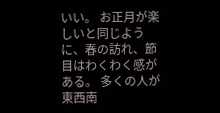いい。 お正月が楽しいと同じように、春の訪れ、節目はわくわく感がある。 多くの人が東西南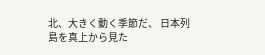北、大きく動く季節だ、 日本列島を真上から見た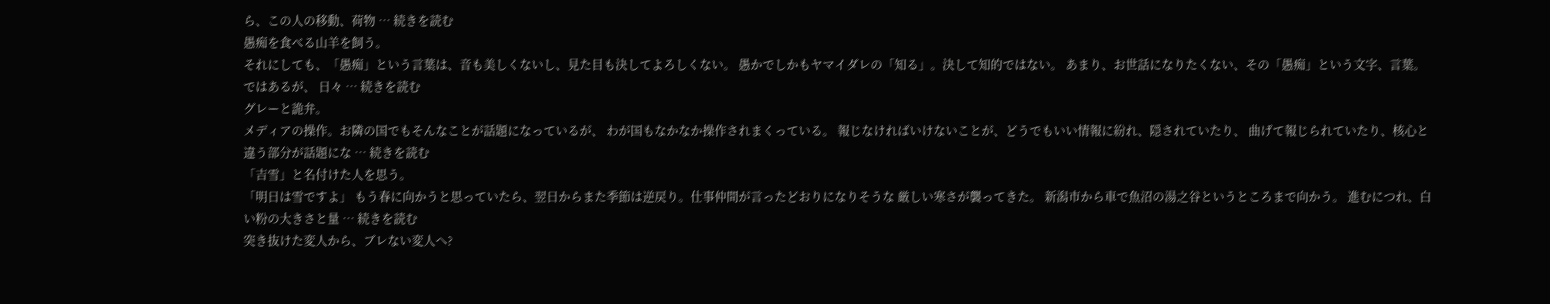ら、この人の移動、荷物 … 続きを読む
愚痴を食べる山羊を飼う。
それにしても、「愚痴」という言葉は、音も美しくないし、見た目も決してよろしくない。 愚かでしかもヤマイダレの「知る」。決して知的ではない。 あまり、お世話になりたくない、その「愚痴」という文字、言葉。 ではあるが、 日々 … 続きを読む
グレーと詭弁。
メディアの操作。お隣の国でもそんなことが話題になっているが、 わが国もなかなか操作されまくっている。 報じなければいけないことが、どうでもいい情報に紛れ、隠されていたり、 曲げて報じられていたり、核心と違う部分が話題にな … 続きを読む
「吉雪」と名付けた人を思う。
「明日は雪ですよ」 もう春に向かうと思っていたら、翌日からまた季節は逆戻り。仕事仲間が言ったどおりになりそうな 厳しい寒さが襲ってきた。 新潟市から車で魚沼の湯之谷というところまで向かう。 進むにつれ、白い粉の大きさと量 … 続きを読む
突き抜けた変人から、ブレない変人へ?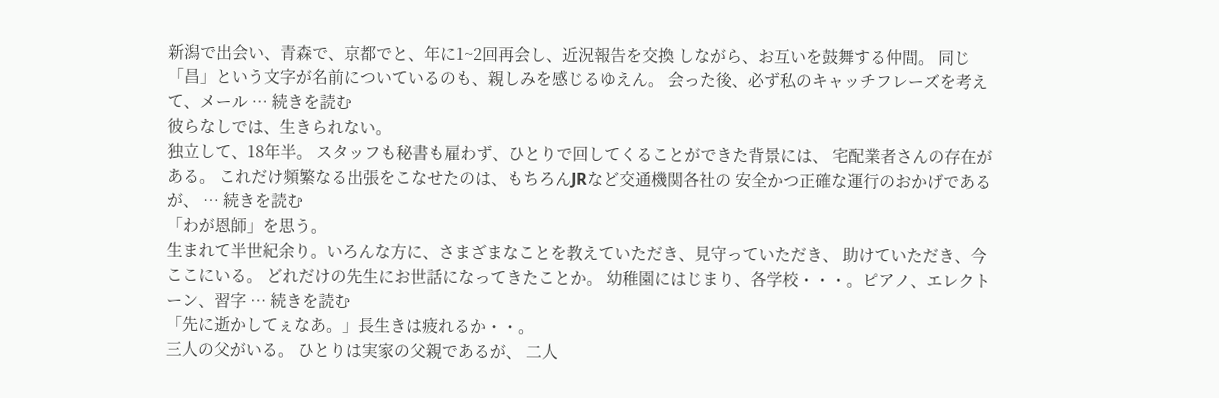新潟で出会い、青森で、京都でと、年に1~2回再会し、近況報告を交換 しながら、お互いを鼓舞する仲間。 同じ「昌」という文字が名前についているのも、親しみを感じるゆえん。 会った後、必ず私のキャッチフレーズを考えて、メール … 続きを読む
彼らなしでは、生きられない。
独立して、18年半。 スタッフも秘書も雇わず、ひとりで回してくることができた背景には、 宅配業者さんの存在がある。 これだけ頻繁なる出張をこなせたのは、もちろんJRなど交通機関各社の 安全かつ正確な運行のおかげであるが、 … 続きを読む
「わが恩師」を思う。
生まれて半世紀余り。いろんな方に、さまざまなことを教えていただき、見守っていただき、 助けていただき、今ここにいる。 どれだけの先生にお世話になってきたことか。 幼稚園にはじまり、各学校・・・。ピアノ、エレクトーン、習字 … 続きを読む
「先に逝かしてぇなあ。」長生きは疲れるか・・。
三人の父がいる。 ひとりは実家の父親であるが、 二人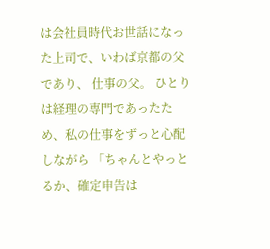は会社員時代お世話になった上司で、いわば京都の父であり、 仕事の父。 ひとりは経理の専門であったため、私の仕事をずっと心配しながら 「ちゃんとやっとるか、確定申告は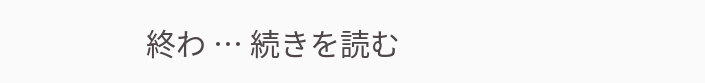終わ … 続きを読む